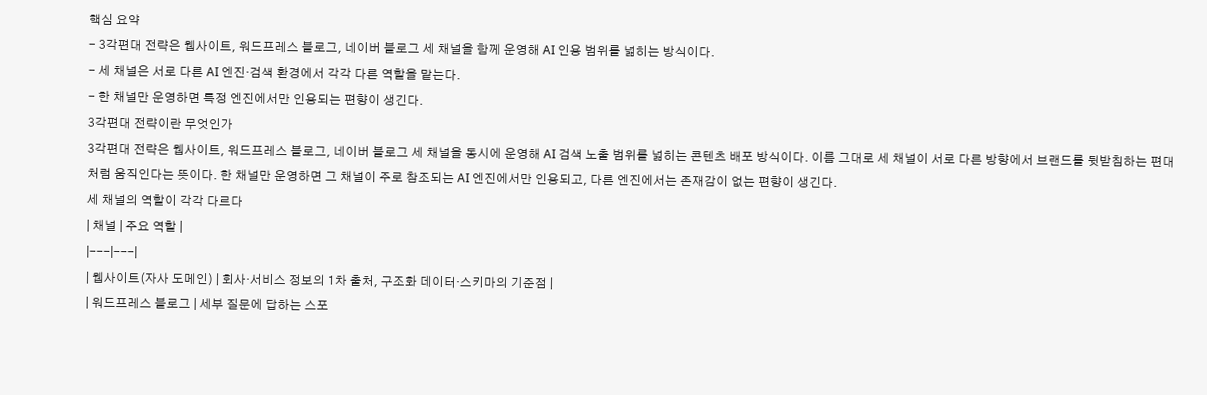핵심 요약
- 3각편대 전략은 웹사이트, 워드프레스 블로그, 네이버 블로그 세 채널을 함께 운영해 AI 인용 범위를 넓히는 방식이다.
- 세 채널은 서로 다른 AI 엔진·검색 환경에서 각각 다른 역할을 맡는다.
- 한 채널만 운영하면 특정 엔진에서만 인용되는 편향이 생긴다.
3각편대 전략이란 무엇인가
3각편대 전략은 웹사이트, 워드프레스 블로그, 네이버 블로그 세 채널을 동시에 운영해 AI 검색 노출 범위를 넓히는 콘텐츠 배포 방식이다. 이름 그대로 세 채널이 서로 다른 방향에서 브랜드를 뒷받침하는 편대처럼 움직인다는 뜻이다. 한 채널만 운영하면 그 채널이 주로 참조되는 AI 엔진에서만 인용되고, 다른 엔진에서는 존재감이 없는 편향이 생긴다.
세 채널의 역할이 각각 다르다
| 채널 | 주요 역할 |
|---|---|
| 웹사이트(자사 도메인) | 회사·서비스 정보의 1차 출처, 구조화 데이터·스키마의 기준점 |
| 워드프레스 블로그 | 세부 질문에 답하는 스포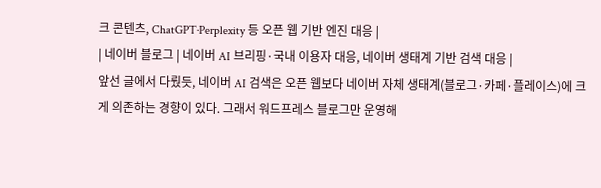크 콘텐츠, ChatGPT·Perplexity 등 오픈 웹 기반 엔진 대응 |
| 네이버 블로그 | 네이버 AI 브리핑·국내 이용자 대응, 네이버 생태계 기반 검색 대응 |
앞선 글에서 다뤘듯, 네이버 AI 검색은 오픈 웹보다 네이버 자체 생태계(블로그·카페·플레이스)에 크게 의존하는 경향이 있다. 그래서 워드프레스 블로그만 운영해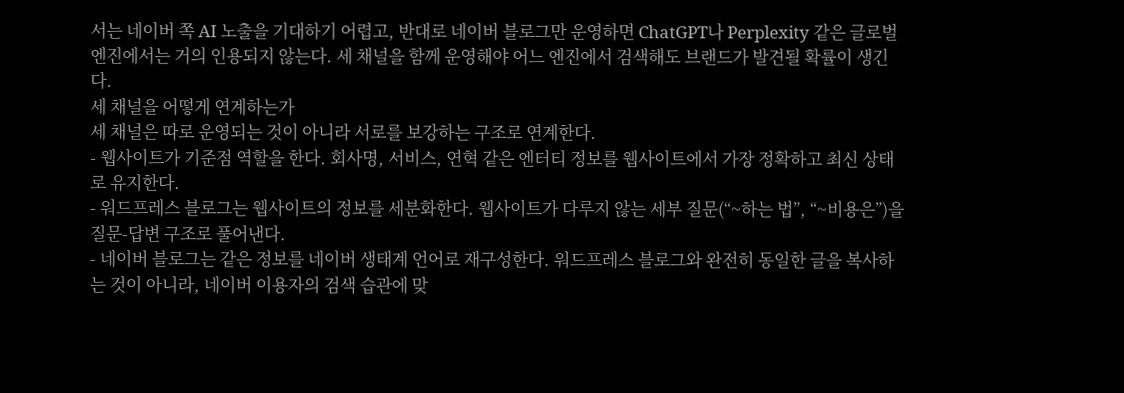서는 네이버 쪽 AI 노출을 기대하기 어렵고, 반대로 네이버 블로그만 운영하면 ChatGPT나 Perplexity 같은 글로벌 엔진에서는 거의 인용되지 않는다. 세 채널을 함께 운영해야 어느 엔진에서 검색해도 브랜드가 발견될 확률이 생긴다.
세 채널을 어떻게 연계하는가
세 채널은 따로 운영되는 것이 아니라 서로를 보강하는 구조로 연계한다.
- 웹사이트가 기준점 역할을 한다. 회사명, 서비스, 연혁 같은 엔터티 정보를 웹사이트에서 가장 정확하고 최신 상태로 유지한다.
- 워드프레스 블로그는 웹사이트의 정보를 세분화한다. 웹사이트가 다루지 않는 세부 질문(“~하는 법”, “~비용은”)을 질문-답변 구조로 풀어낸다.
- 네이버 블로그는 같은 정보를 네이버 생태계 언어로 재구성한다. 워드프레스 블로그와 완전히 동일한 글을 복사하는 것이 아니라, 네이버 이용자의 검색 습관에 맞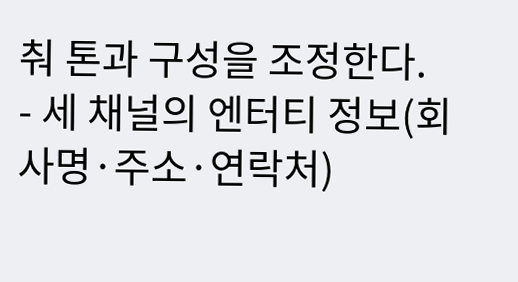춰 톤과 구성을 조정한다.
- 세 채널의 엔터티 정보(회사명·주소·연락처)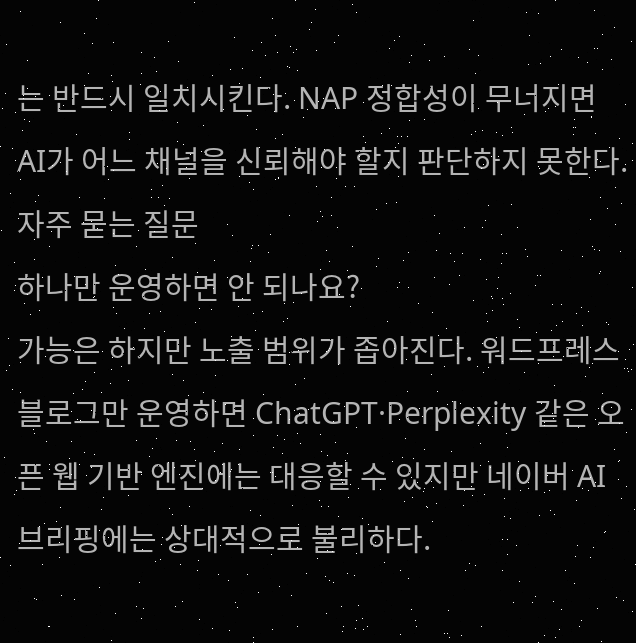는 반드시 일치시킨다. NAP 정합성이 무너지면 AI가 어느 채널을 신뢰해야 할지 판단하지 못한다.
자주 묻는 질문
하나만 운영하면 안 되나요?
가능은 하지만 노출 범위가 좁아진다. 워드프레스 블로그만 운영하면 ChatGPT·Perplexity 같은 오픈 웹 기반 엔진에는 대응할 수 있지만 네이버 AI 브리핑에는 상대적으로 불리하다.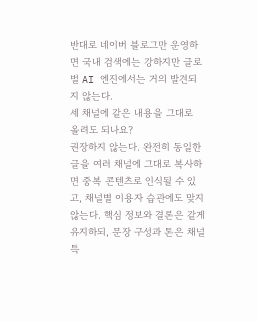반대로 네이버 블로그만 운영하면 국내 검색에는 강하지만 글로벌 AI 엔진에서는 거의 발견되지 않는다.
세 채널에 같은 내용을 그대로 올려도 되나요?
권장하지 않는다. 완전히 동일한 글을 여러 채널에 그대로 복사하면 중복 콘텐츠로 인식될 수 있고, 채널별 이용자 습관에도 맞지 않는다. 핵심 정보와 결론은 같게 유지하되, 문장 구성과 톤은 채널 특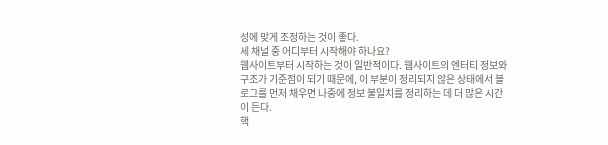성에 맞게 조정하는 것이 좋다.
세 채널 중 어디부터 시작해야 하나요?
웹사이트부터 시작하는 것이 일반적이다. 웹사이트의 엔터티 정보와 구조가 기준점이 되기 때문에, 이 부분이 정리되지 않은 상태에서 블로그를 먼저 채우면 나중에 정보 불일치를 정리하는 데 더 많은 시간이 든다.
핵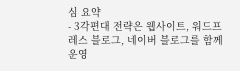심 요약
- 3각편대 전략은 웹사이트, 워드프레스 블로그, 네이버 블로그를 함께 운영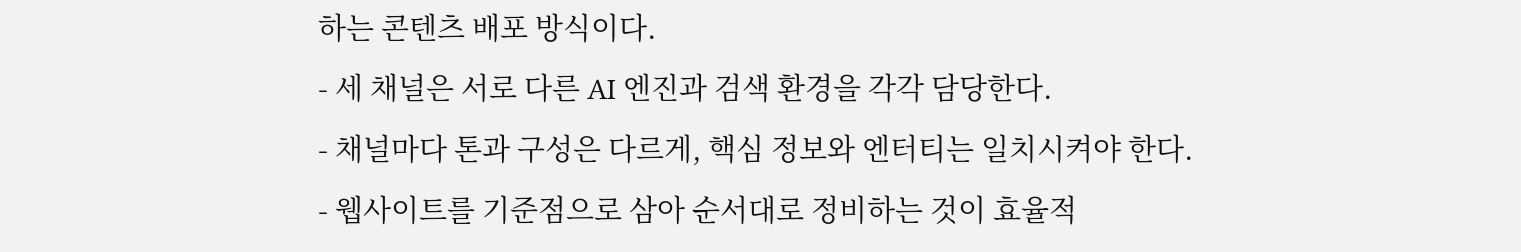하는 콘텐츠 배포 방식이다.
- 세 채널은 서로 다른 AI 엔진과 검색 환경을 각각 담당한다.
- 채널마다 톤과 구성은 다르게, 핵심 정보와 엔터티는 일치시켜야 한다.
- 웹사이트를 기준점으로 삼아 순서대로 정비하는 것이 효율적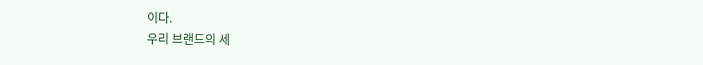이다.
우리 브랜드의 세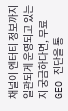채널이 엔터티 정보까지 일관되게 운영되고 있는지 궁금하다면, 무료 GEO 진단을 통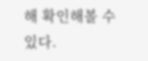해 확인해볼 수 있다.